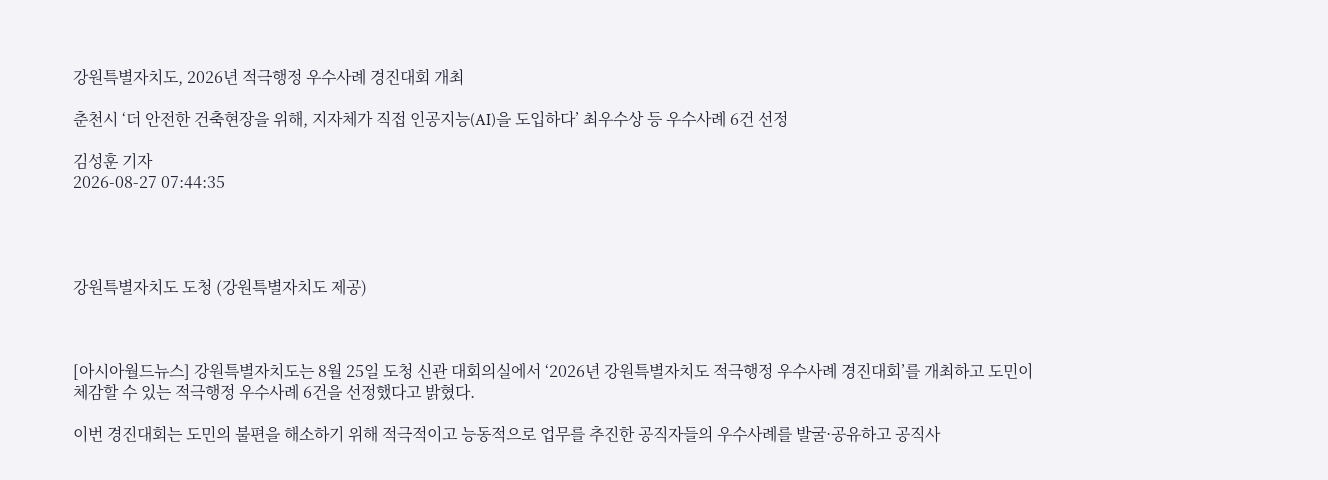강원특별자치도, 2026년 적극행정 우수사례 경진대회 개최

춘천시 ‘더 안전한 건축현장을 위해, 지자체가 직접 인공지능(AI)을 도입하다’ 최우수상 등 우수사례 6건 선정

김성훈 기자
2026-08-27 07:44:35




강원특별자치도 도청 (강원특별자치도 제공)



[아시아월드뉴스] 강원특별자치도는 8월 25일 도청 신관 대회의실에서 ‘2026년 강원특별자치도 적극행정 우수사례 경진대회’를 개최하고 도민이 체감할 수 있는 적극행정 우수사례 6건을 선정했다고 밝혔다.

이번 경진대회는 도민의 불편을 해소하기 위해 적극적이고 능동적으로 업무를 추진한 공직자들의 우수사례를 발굴·공유하고 공직사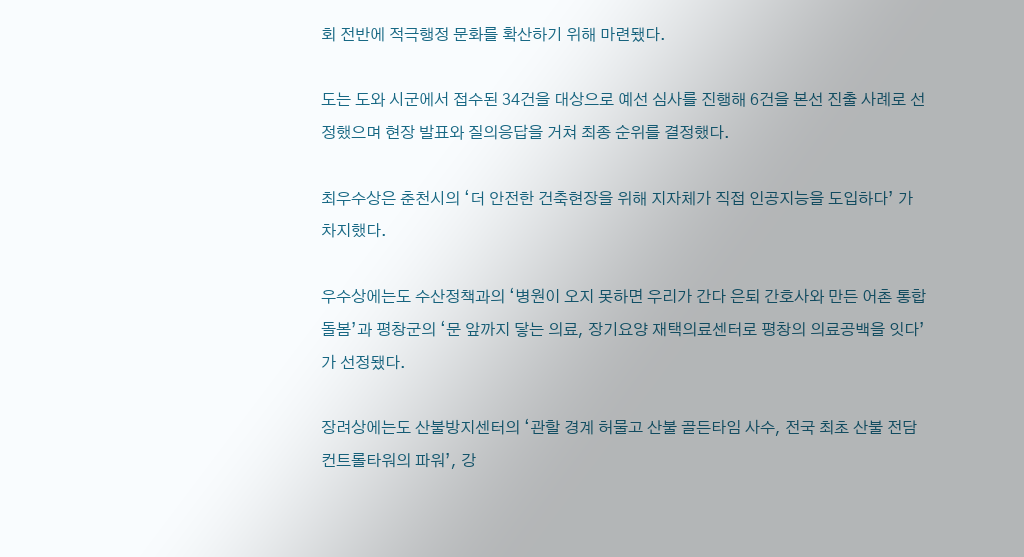회 전반에 적극행정 문화를 확산하기 위해 마련됐다.

도는 도와 시군에서 접수된 34건을 대상으로 예선 심사를 진행해 6건을 본선 진출 사례로 선정했으며 현장 발표와 질의응답을 거쳐 최종 순위를 결정했다.

최우수상은 춘천시의 ‘더 안전한 건축현장을 위해 지자체가 직접 인공지능을 도입하다’ 가 차지했다.

우수상에는도 수산정책과의 ‘병원이 오지 못하면 우리가 간다 은퇴 간호사와 만든 어촌 통합돌봄’과 평창군의 ‘문 앞까지 닿는 의료, 장기요양 재택의료센터로 평창의 의료공백을 잇다’ 가 선정됐다.

장려상에는도 산불방지센터의 ‘관할 경계 허물고 산불 골든타임 사수, 전국 최초 산불 전담 컨트롤타워의 파워’, 강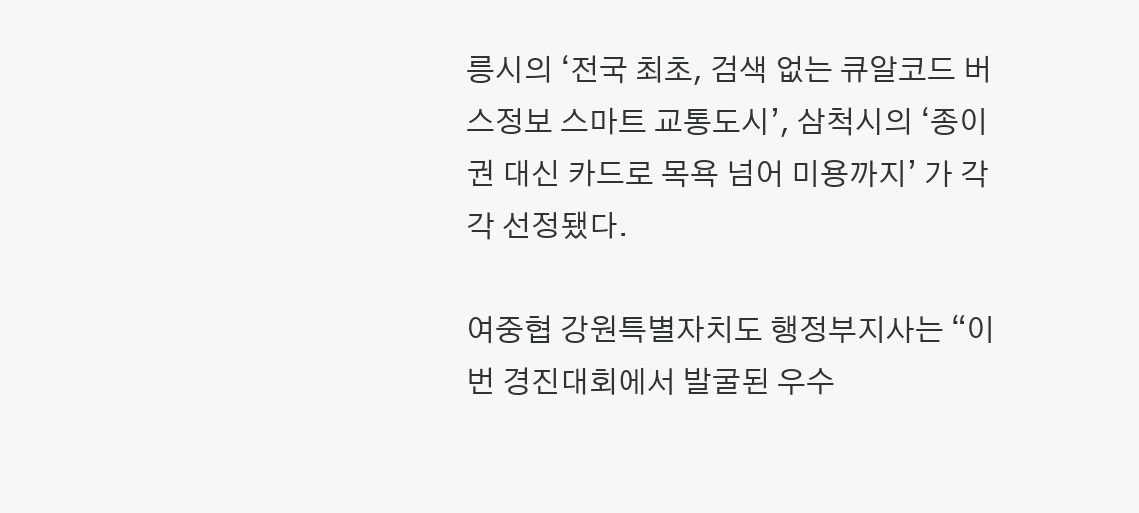릉시의 ‘전국 최초, 검색 없는 큐알코드 버스정보 스마트 교통도시’, 삼척시의 ‘종이권 대신 카드로 목욕 넘어 미용까지’ 가 각각 선정됐다.

여중협 강원특별자치도 행정부지사는 “이번 경진대회에서 발굴된 우수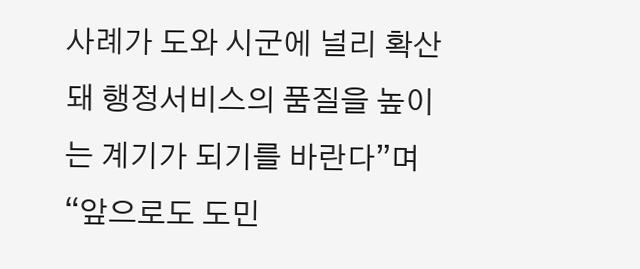사례가 도와 시군에 널리 확산돼 행정서비스의 품질을 높이는 계기가 되기를 바란다”며 “앞으로도 도민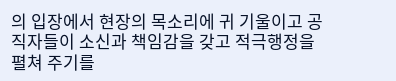의 입장에서 현장의 목소리에 귀 기울이고 공직자들이 소신과 책임감을 갖고 적극행정을 펼쳐 주기를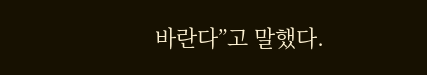바란다”고 말했다.